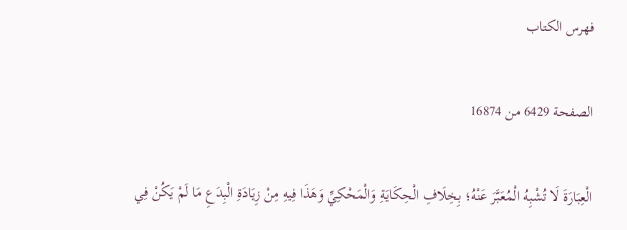فهرس الكتاب

الصفحة 6429 من 16874

الْعِبَارَةَ لَا تُشْبِهُ الْمُعَبَّرَ عَنْهُ؛ بِخِلَافِ الْحِكَايَةِ وَالْمَحْكِيِّ وَهَذَا فِيهِ مِنْ زِيَادَةِ الْبِدَعِ مَا لَمْ يَكُنْ فِي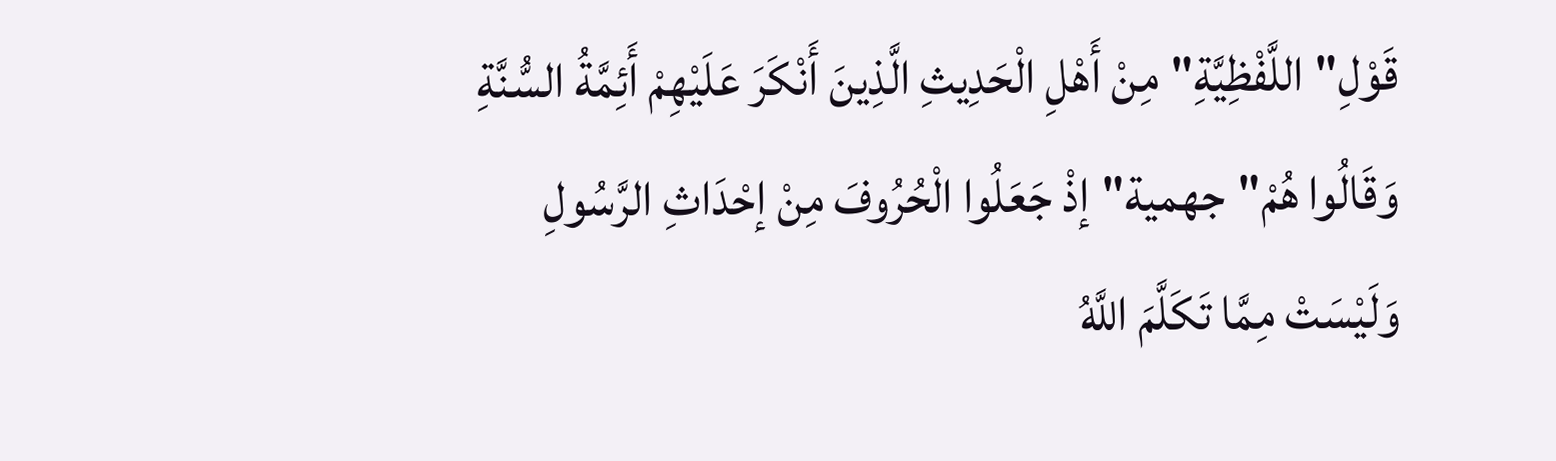قَوْلِ"اللَّفْظِيَّةِ"مِنْ أَهْلِ الْحَدِيثِ الَّذِينَ أَنْكَرَ عَلَيْهِمْ أَئِمَّةُ السُّنَّةِ وَقَالُوا هُمْ"جهمية"إذْ جَعَلُوا الْحُرُوفَ مِنْ إحْدَاثِ الرَّسُولِ وَلَيْسَتْ مِمَّا تَكَلَّمَ اللَّهُ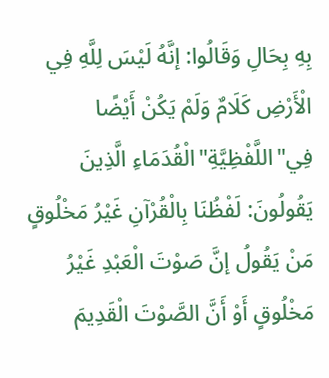بِهِ بِحَالِ وَقَالُوا: إنَّهُ لَيْسَ لِلَّهِ فِي الْأَرْضِ كَلَامٌ وَلَمْ يَكُنْ أَيْضًا فِي"اللَّفْظِيَّةِ"الْقُدَمَاءِ الَّذِينَ يَقُولُونَ: لَفْظُنَا بِالْقُرْآنِ غَيْرُ مَخْلُوقٍ مَنْ يَقُولُ إنَّ صَوْتَ الْعَبْدِ غَيْرُ مَخْلُوقٍ أَوْ أَنَّ الصَّوْتَ الْقَدِيمَ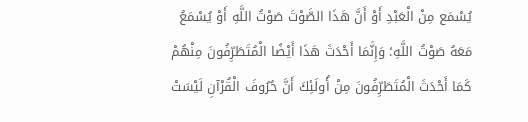يُسْمَع مِنْ الْعَبْدِ أَوْ أَنَّ هَذَا الصَّوْتَ صَوْتُ اللَّهِ أَوْ يُسْمَعُ مَعَهُ صَوْتُ اللَّهِ؛ وَإِنَّمَا أَحْدَثَ هَذَا أَيْضًا الْمُتَطَرِّفُونَ مِنْهُمْ كَمَا أَحْدَثَ الْمُتَطَرِّفُونَ مِنْ أُولَئِكَ أَنَّ حُرُوفَ الْقُرْآنِ لَيْسَتْ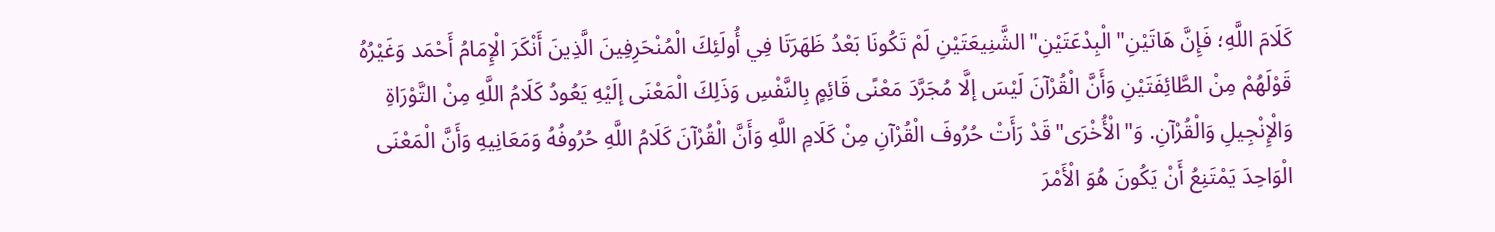كَلَامَ اللَّهِ؛ فَإِنَّ هَاتَيْنِ"الْبِدْعَتَيْنِ"الشَّنِيعَتَيْنِ لَمْ تَكُونَا بَعْدُ ظَهَرَتَا فِي أُولَئِكَ الْمُنْحَرِفِينَ الَّذِينَ أَنْكَرَ الْإِمَامُ أَحْمَد وَغَيْرُهُ قَوْلَهُمْ مِنْ الطَّائِفَتَيْنِ وَأَنَّ الْقُرْآنَ لَيْسَ إلَّا مُجَرَّدَ مَعْنًى قَائِمٍ بِالنَّفْسِ وَذَلِكَ الْمَعْنَى إلَيْهِ يَعُودُ كَلَامُ اللَّهِ مِنْ التَّوْرَاةِ وَالْإِنْجِيلِ وَالْقُرْآنِ. وَ"الْأُخْرَى"قَدْ رَأَتْ حُرُوفَ الْقُرْآنِ مِنْ كَلَامِ اللَّهِ وَأَنَّ الْقُرْآنَ كَلَامُ اللَّهِ حُرُوفُهُ وَمَعَانِيهِ وَأَنَّ الْمَعْنَى الْوَاحِدَ يَمْتَنِعُ أَنْ يَكُونَ هُوَ الْأَمْرَ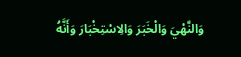وَالنَّهْيَ وَالْخَبَرَ وَالِاسْتِخْبَارَ وَأَنَّهُ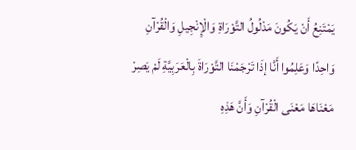يَمْتَنِعُ أَنْ يَكُونَ مَدْلُولُ التَّوْرَاةِ وَالْإِنْجِيلِ وَالْقُرْآنِ وَاحِدًا وَعَلِمُوا أَنَّا إذَا تَرْجَمْنَا التَّوْرَاةَ بِالْعَرَبِيَّةِ لَمْ يَصِرْ مَعْنَاهَا مَعْنَى الْقُرْآنِ وَأَنَّ هَذِهِ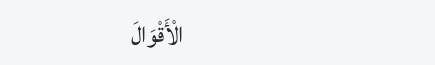الْأَقْوَالَ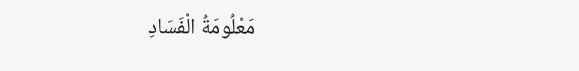مَعْلُومَةُ الْفَسَادِ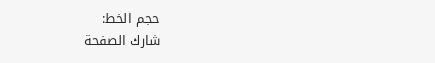حجم الخط:
شارك الصفحة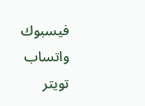فيسبوك واتساب تويتر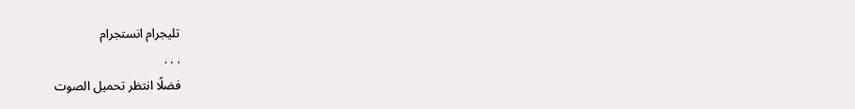تليجرام انستجرام
. . .
فضلًا انتظر تحميل الصوت